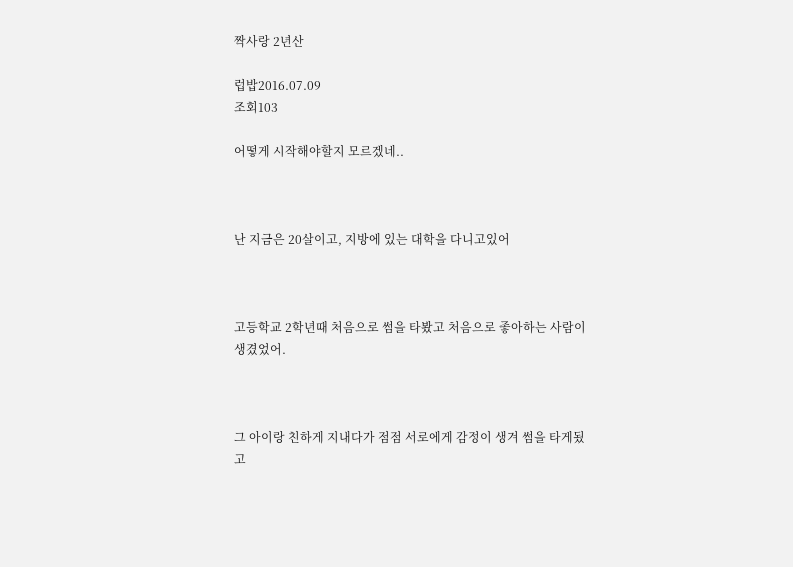짝사랑 2년산

럽밥2016.07.09
조회103

어떻게 시작해야할지 모르겠네..



난 지금은 20살이고, 지방에 있는 대학을 다니고있어



고등학교 2학년때 처음으로 썸을 타봤고 처음으로 좋아하는 사람이 생겼었어.



그 아이랑 친하게 지내다가 점점 서로에게 감정이 생겨 썸을 타게됬고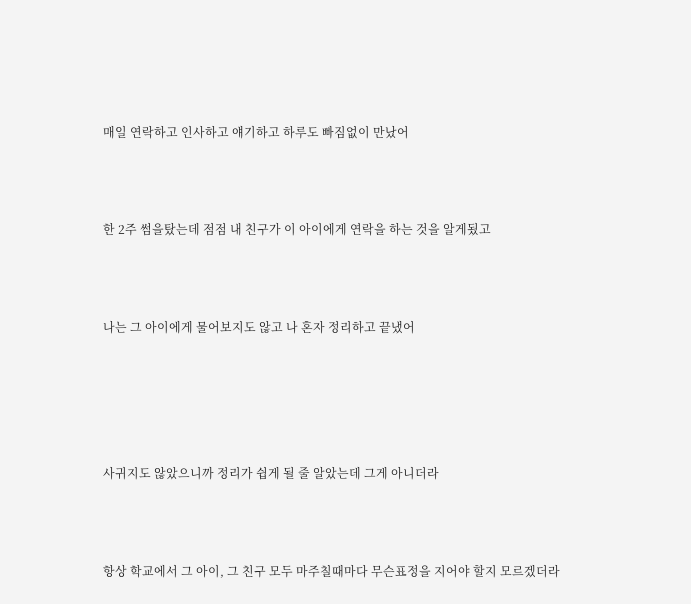매일 연락하고 인사하고 얘기하고 하루도 빠짐없이 만났어



한 2주 썸을탔는데 점점 내 친구가 이 아이에게 연락을 하는 것을 알게됬고



나는 그 아이에게 물어보지도 않고 나 혼자 정리하고 끝냈어





사귀지도 않았으니까 정리가 쉽게 될 줄 알았는데 그게 아니더라



항상 학교에서 그 아이, 그 친구 모두 마주칠때마다 무슨표정을 지어야 할지 모르겠더라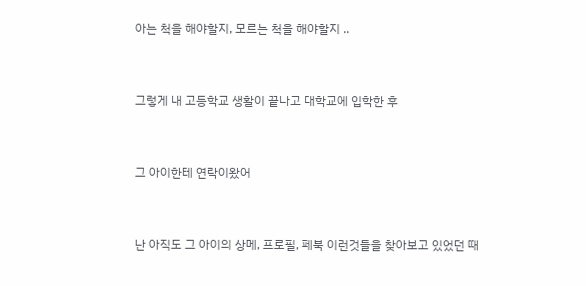아는 척을 해야할지, 모르는 척을 해야할지 ..



그렇게 내 고등학교 생활이 끝나고 대학교에 입학한 후



그 아이한테 연락이왔어



난 아직도 그 아이의 상메, 프로필, 페북 이런것들을 찾아보고 있었던 때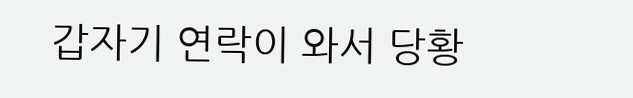갑자기 연락이 와서 당황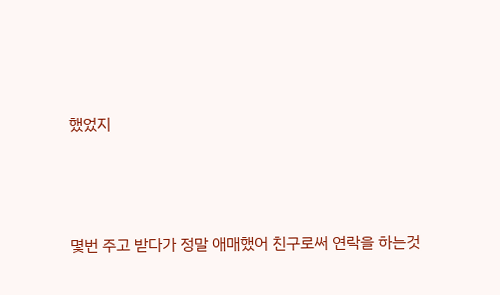했었지



몇번 주고 받다가 정말 애매했어 친구로써 연락을 하는것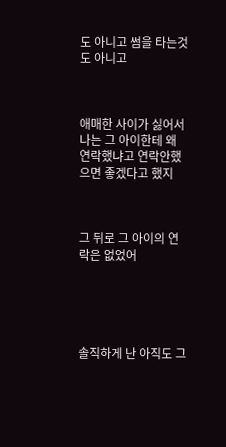도 아니고 썸을 타는것도 아니고



애매한 사이가 싫어서 나는 그 아이한테 왜 연락했냐고 연락안했으면 좋겠다고 했지



그 뒤로 그 아이의 연락은 없었어





솔직하게 난 아직도 그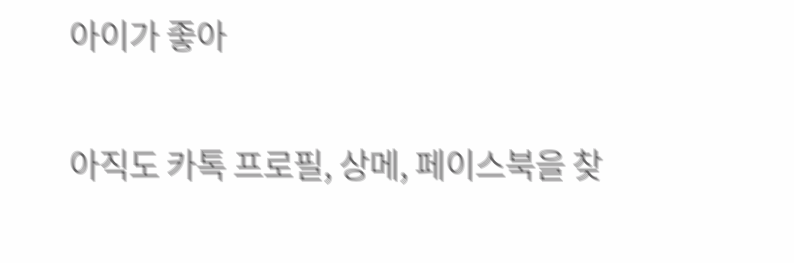아이가 좋아

아직도 카톡 프로필, 상메, 페이스북을 찾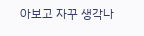아보고 자꾸 생각나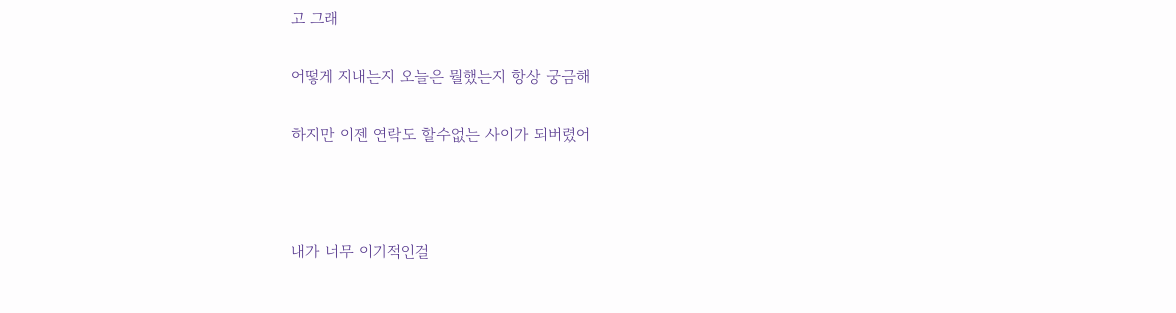고 그래

어떻게 지내는지 오늘은 뭘했는지 항상 궁금해

하지만 이젠 연락도 할수없는 사이가 되버렸어



내가 너무 이기적인걸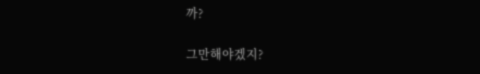까?

그만해야겠지?